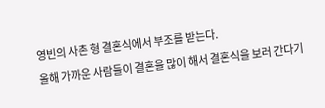영빈의 사촌 형 결혼식에서 부조를 받는다.
올해 가까운 사람들이 결혼을 많이 해서 결혼식을 보러 간다기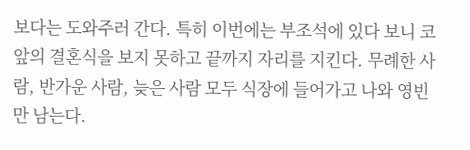보다는 도와주러 간다. 특히 이번에는 부조석에 있다 보니 코앞의 결혼식을 보지 못하고 끝까지 자리를 지킨다. 무례한 사람, 반가운 사람, 늦은 사람 모두 식장에 들어가고 나와 영빈만 남는다.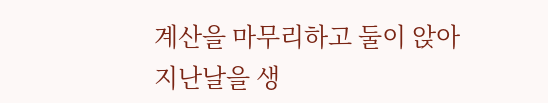계산을 마무리하고 둘이 앉아 지난날을 생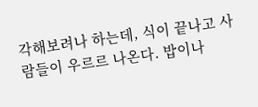각해보려나 하는데, 식이 끝나고 사람들이 우르르 나온다. 밥이나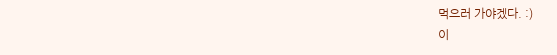먹으러 가야겠다. :)
이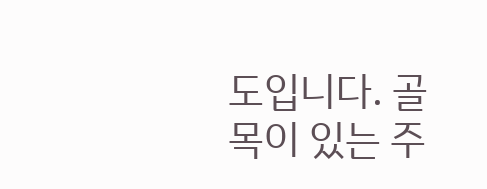도입니다. 골목이 있는 주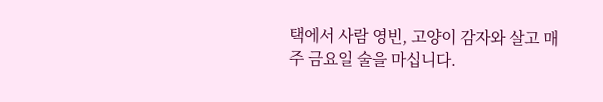택에서 사람 영빈, 고양이 감자와 살고 매주 금요일 술을 마십니다.